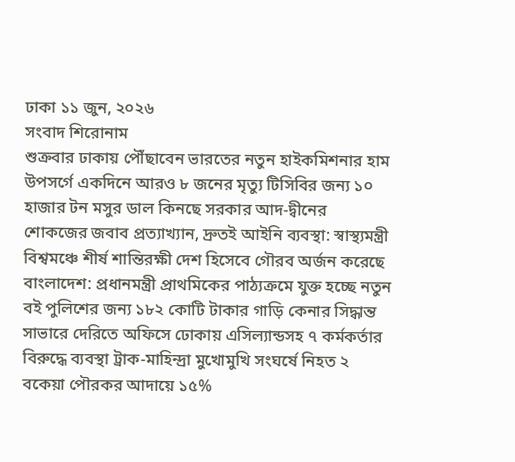ঢাকা ১১ জুন, ২০২৬
সংবাদ শিরোনাম
শুক্রবার ঢাকায় পৌঁছাবেন ভারতের নতুন হাইকমিশনার হাম উপসর্গে একদিনে আরও ৮ জনের মৃত্যু টিসিবির জন্য ১০ হাজার টন মসুর ডাল কিনছে সরকার আদ-দ্বীনের শোকজের জবাব প্রত্যাখ্যান, দ্রুতই আইনি ব্যবস্থা: স্বাস্থ্যমন্ত্রী বিশ্বমঞ্চে শীর্ষ শান্তিরক্ষী দেশ হিসেবে গৌরব অর্জন করেছে বাংলাদেশ: প্রধানমন্ত্রী প্রাথমিকের পাঠ্যক্রমে যুক্ত হচ্ছে নতুন বই পুলিশের জন্য ১৮২ কোটি টাকার গাড়ি কেনার সিদ্ধান্ত সাভারে দেরিতে অফিসে ঢোকায় এসিল্যান্ডসহ ৭ কর্মকর্তার বিরুদ্ধে ব্যবস্থা ট্রাক-মাহিন্দ্রা মুখোমুখি সংঘর্ষে নিহত ২ বকেয়া পৌরকর আদায়ে ১৫%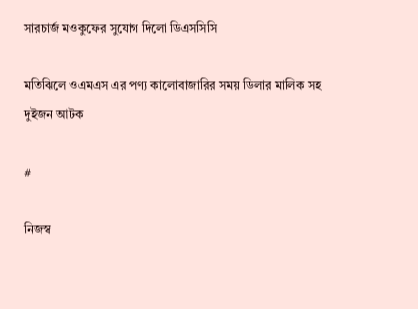সারচার্জ মওকুফের সুযোগ দিলো ডিএসসিসি

মতিঝিলে ওএমএস এর পণ্য কালোবাজারির সময় ডিলার মালিক সহ দুইজন আটক

#

নিজস্ব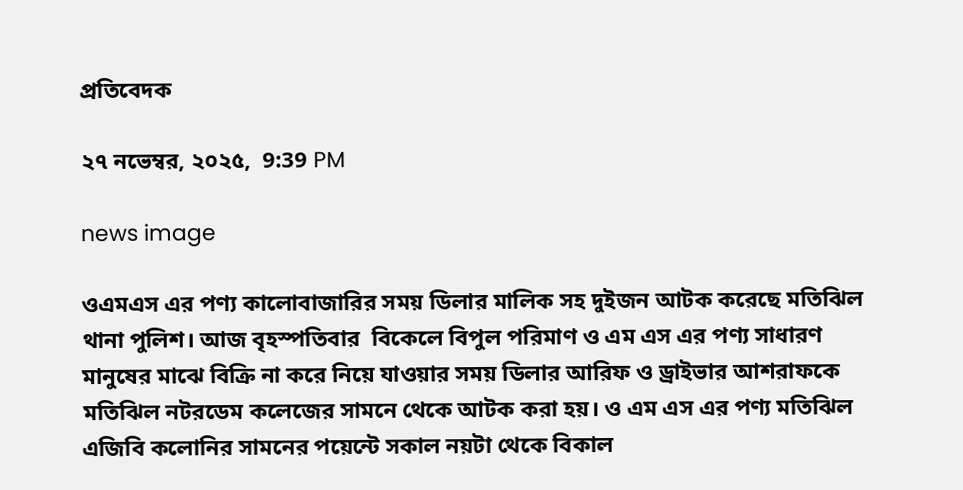প্রতিবেদক

২৭ নভেম্বর, ২০২৫,  9:39 PM

news image

ওএমএস এর পণ্য কালোবাজারির সময় ডিলার মালিক সহ দুইজন আটক করেছে মতিঝিল থানা পুলিশ। আজ বৃহস্পতিবার  বিকেলে বিপুল পরিমাণ ও এম এস এর পণ্য সাধারণ মানুষের মাঝে বিক্রি না করে নিয়ে যাওয়ার সময় ডিলার আরিফ ও ড্রাইভার আশরাফকে মতিঝিল নটরডেম কলেজের সামনে থেকে আটক করা হয়। ও এম এস এর পণ্য মতিঝিল এজিবি কলোনির সামনের পয়েন্টে সকাল নয়টা থেকে বিকাল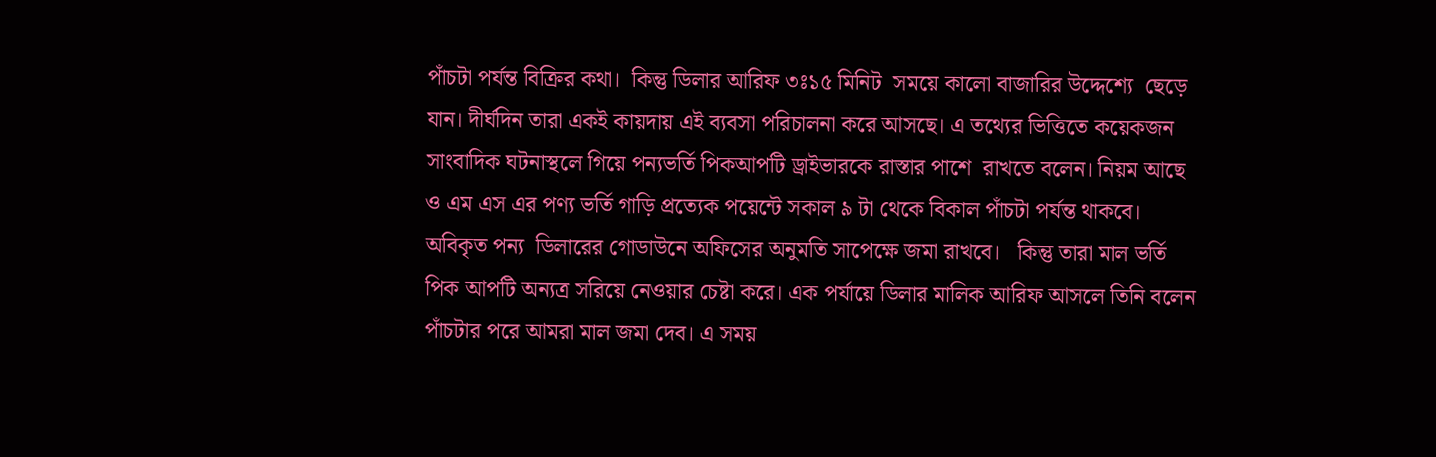পাঁচটা পর্যন্ত বিক্রির কথা।  কিন্তু ডিলার আরিফ ৩ঃ১৫ মিনিট  সময়ে কালো বাজারির উদ্দেশ্যে  ছেড়ে যান। দীর্ঘদিন তারা একই কায়দায় এই ব্যবসা পরিচালনা করে আসছে। এ তথ্যের ভিত্তিতে কয়েকজন সাংবাদিক ঘটনাস্থলে গিয়ে পন্যভর্তি পিকআপটি ড্রাইভারকে রাস্তার পাশে  রাখতে বলেন। নিয়ম আছে ও এম এস এর পণ্য ভর্তি গাড়ি প্রত্যেক পয়েন্টে সকাল ৯ টা থেকে বিকাল পাঁচটা পর্যন্ত থাকবে। অবিকৃত পন্য  ডিলারের গোডাউনে অফিসের অনুমতি সাপেক্ষে জমা রাখবে।   কিন্তু তারা মাল ভর্তি পিক আপটি অন্যত্র সরিয়ে নেওয়ার চেষ্টা করে। এক পর্যায়ে ডিলার মালিক আরিফ আসলে তিনি বলেন পাঁচটার পরে আমরা মাল জমা দেব। এ সময়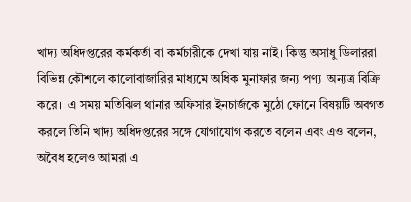খাদ্য অধিদপ্তরের কর্মকর্তা বা কর্মচারীকে দেখা যায় নাই। কিন্তু অসাধু ডিলাররা বিভিন্ন কৌশলে কালোবাজারির মাধ্যমে অধিক মুনাফার জন্য পণ্য  অন্যত্র বিক্রি করে।  এ সময় মতিঝিল থানার অফিসার ইনচার্জকে মুঠো ফোনে বিষয়টি অবগত করলে তিনি খাদ্য অধিদপ্তরের সঙ্গে যোগাযোগ করতে বলেন এবং এও বলেন, অবৈধ হলেও আমরা এ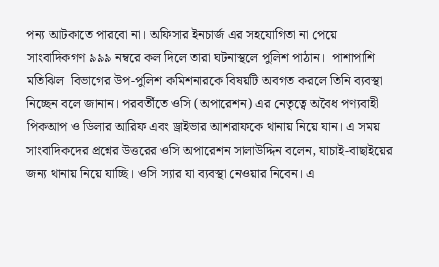পন্য আটকাতে পারবো না। অফিসার ইনচার্জ এর সহযোগিতা না পেয়ে সাংবাদিকগণ ৯৯৯ নম্বরে কল দিলে তারা ঘটনাস্থলে পুলিশ পাঠান।  পাশাপাশি মতিঝিল  বিভাগের উপ-পুলিশ কমিশনারকে বিষয়টি অবগত করলে তিনি ব্যবস্থা নিচ্ছেন বলে জানান। পরবর্তীতে ওসি (অপারেশন) এর নেতৃত্বে অবৈধ পণ্যবাহী পিকআপ ও ডিলার আরিফ এবং ড্রাইভার আশরাফকে থানায় নিয়ে যান। এ সময় সাংবাদিকদের প্রশ্নের উত্তরের ওসি অপারেশন সালাউদ্দিন বলেন, যাচাই-বাছাইয়ের জন্য থানায় নিয়ে যাচ্ছি। ওসি স্যার যা ব্যবস্থা নেওয়ার নিবেন। এ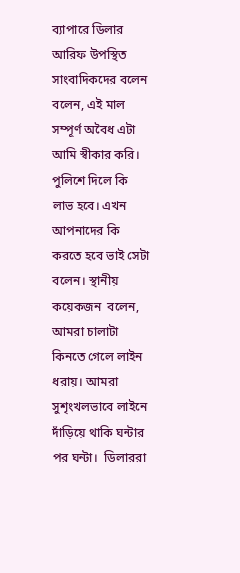ব্যাপারে ডিলার আরিফ উপস্থিত সাংবাদিকদের বলেন বলেন, এই মাল সম্পূর্ণ অবৈধ এটা আমি স্বীকার করি।  পুলিশে দিলে কি লাভ হবে। এখন আপনাদের কি করতে হবে ভাই সেটা বলেন। স্থানীয় কয়েকজন  বলেন, আমরা চালাটা কিনতে গেলে লাইন ধরায়। আমরা সুশৃংখলভাবে লাইনে দাঁড়িয়ে থাকি ঘন্টার পর ঘন্টা।  ডিলাররা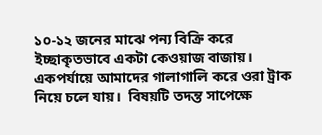১০-১২ জনের মাঝে পন্য বিক্রি করে ইচ্ছাকৃতভাবে একটা কেওয়াজ বাজায়। একপর্যায়ে আমাদের গালাগালি করে ওরা ট্রাক নিয়ে চলে যায়।  বিষয়টি তদন্ত সাপেক্ষে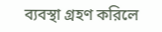ব্যবস্থা গ্রহণ করিলে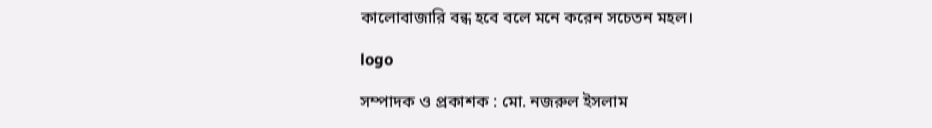কালোবাজারি বন্ধ হবে বলে মনে করেন সচেতন মহল।

logo

সম্পাদক ও প্রকাশক : মো. নজরুল ইসলাম